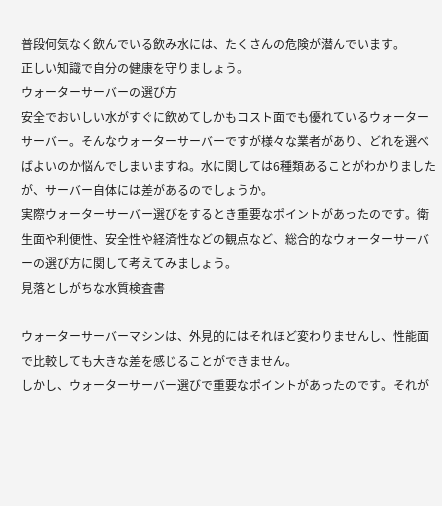普段何気なく飲んでいる飲み水には、たくさんの危険が潜んでいます。
正しい知識で自分の健康を守りましょう。
ウォーターサーバーの選び方
安全でおいしい水がすぐに飲めてしかもコスト面でも優れているウォーターサーバー。そんなウォーターサーバーですが様々な業者があり、どれを選べばよいのか悩んでしまいますね。水に関しては6種類あることがわかりましたが、サーバー自体には差があるのでしょうか。
実際ウォーターサーバー選びをするとき重要なポイントがあったのです。衛生面や利便性、安全性や経済性などの観点など、総合的なウォーターサーバーの選び方に関して考えてみましょう。
見落としがちな水質検査書

ウォーターサーバーマシンは、外見的にはそれほど変わりませんし、性能面で比較しても大きな差を感じることができません。
しかし、ウォーターサーバー選びで重要なポイントがあったのです。それが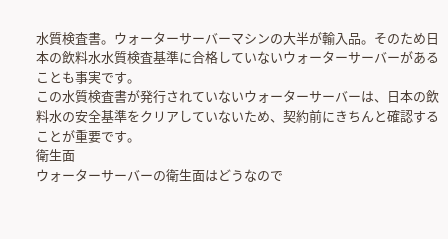水質検査書。ウォーターサーバーマシンの大半が輸入品。そのため日本の飲料水水質検査基準に合格していないウォーターサーバーがあることも事実です。
この水質検査書が発行されていないウォーターサーバーは、日本の飲料水の安全基準をクリアしていないため、契約前にきちんと確認することが重要です。
衛生面
ウォーターサーバーの衛生面はどうなので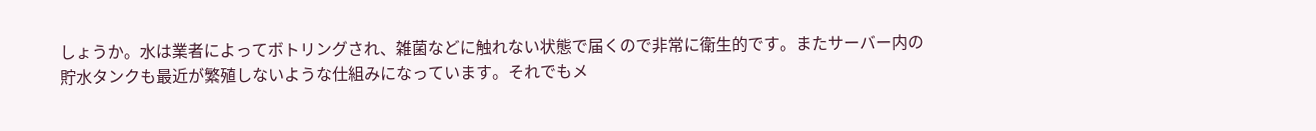しょうか。水は業者によってボトリングされ、雑菌などに触れない状態で届くので非常に衛生的です。またサーバー内の貯水タンクも最近が繁殖しないような仕組みになっています。それでもメ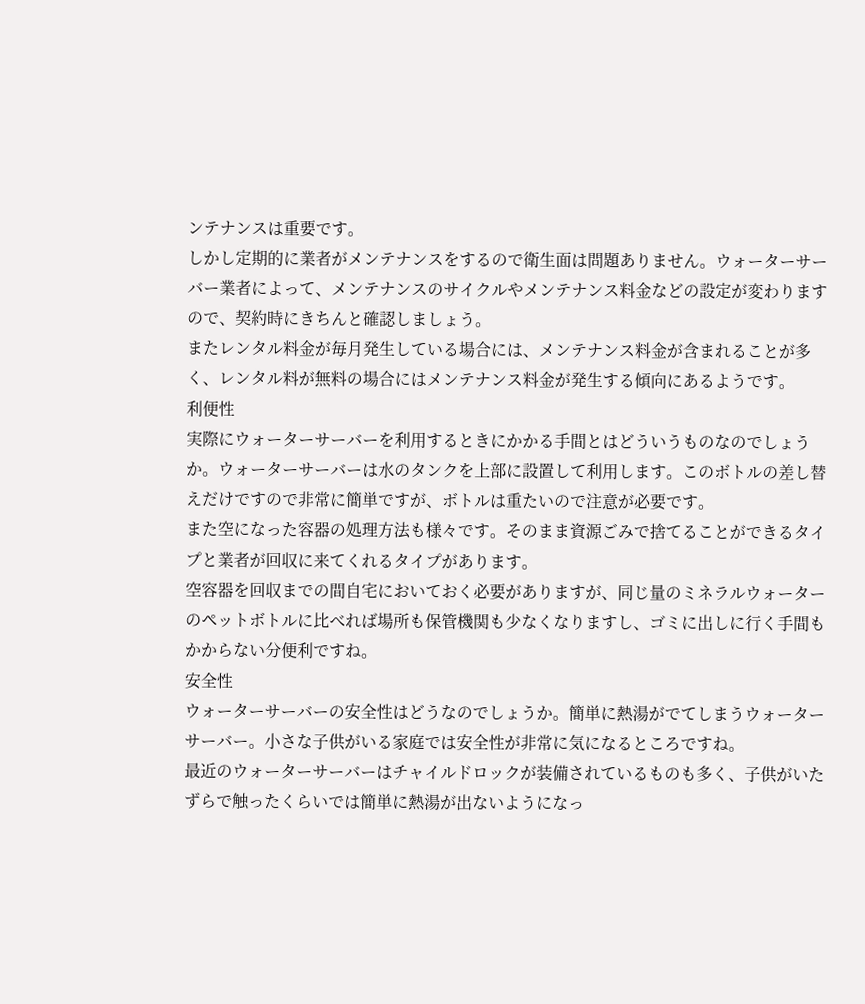ンテナンスは重要です。
しかし定期的に業者がメンテナンスをするので衛生面は問題ありません。ウォーターサーバー業者によって、メンテナンスのサイクルやメンテナンス料金などの設定が変わりますので、契約時にきちんと確認しましょう。
またレンタル料金が毎月発生している場合には、メンテナンス料金が含まれることが多く、レンタル料が無料の場合にはメンテナンス料金が発生する傾向にあるようです。
利便性
実際にウォーターサーバーを利用するときにかかる手間とはどういうものなのでしょうか。ウォーターサーバーは水のタンクを上部に設置して利用します。このボトルの差し替えだけですので非常に簡単ですが、ボトルは重たいので注意が必要です。
また空になった容器の処理方法も様々です。そのまま資源ごみで捨てることができるタイプと業者が回収に来てくれるタイプがあります。
空容器を回収までの間自宅においておく必要がありますが、同じ量のミネラルウォーターのペットボトルに比べれば場所も保管機関も少なくなりますし、ゴミに出しに行く手間もかからない分便利ですね。
安全性
ウォーターサーバーの安全性はどうなのでしょうか。簡単に熱湯がでてしまうウォーターサーバー。小さな子供がいる家庭では安全性が非常に気になるところですね。
最近のウォーターサーバーはチャイルドロックが装備されているものも多く、子供がいたずらで触ったくらいでは簡単に熱湯が出ないようになっ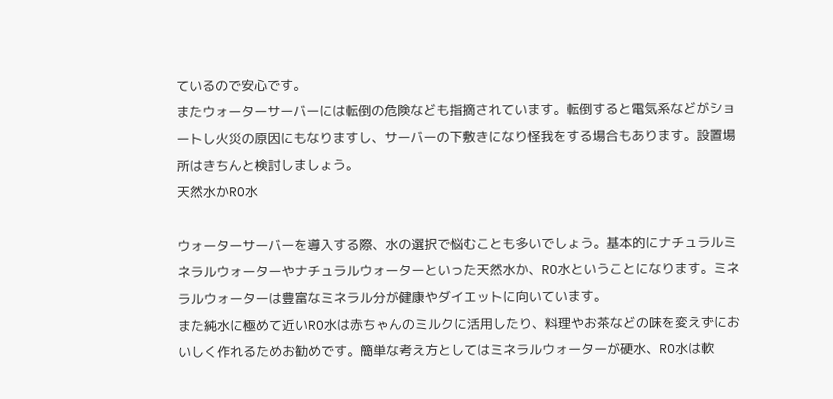ているので安心です。
またウォーターサーバーには転倒の危険なども指摘されています。転倒すると電気系などがショートし火災の原因にもなりますし、サーバーの下敷きになり怪我をする場合もあります。設置場所はきちんと検討しましょう。
天然水かRO水

ウォーターサーバーを導入する際、水の選択で悩むことも多いでしょう。基本的にナチュラルミネラルウォーターやナチュラルウォーターといった天然水か、RO水ということになります。ミネラルウォーターは豊富なミネラル分が健康やダイエットに向いています。
また純水に極めて近いRO水は赤ちゃんのミルクに活用したり、料理やお茶などの味を変えずにおいしく作れるためお勧めです。簡単な考え方としてはミネラルウォーターが硬水、RO水は軟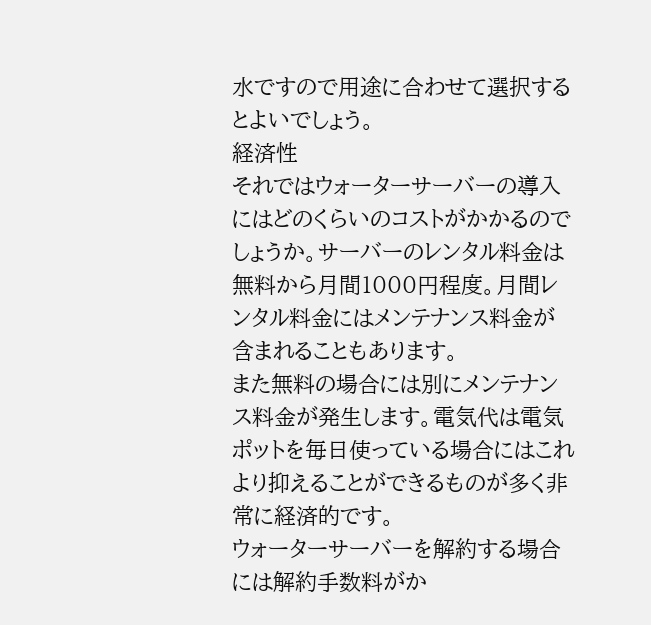水ですので用途に合わせて選択するとよいでしょう。
経済性
それではウォーターサーバーの導入にはどのくらいのコストがかかるのでしょうか。サーバーのレンタル料金は無料から月間1000円程度。月間レンタル料金にはメンテナンス料金が含まれることもあります。
また無料の場合には別にメンテナンス料金が発生します。電気代は電気ポットを毎日使っている場合にはこれより抑えることができるものが多く非常に経済的です。
ウォーターサーバーを解約する場合には解約手数料がか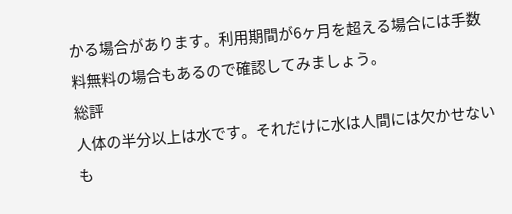かる場合があります。利用期間が6ヶ月を超える場合には手数料無料の場合もあるので確認してみましょう。
総評
人体の半分以上は水です。それだけに水は人間には欠かせないも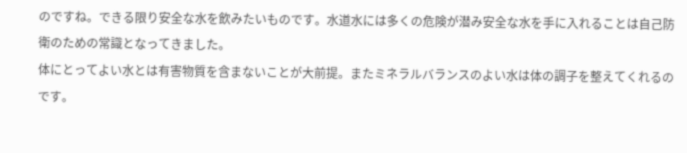のですね。できる限り安全な水を飲みたいものです。水道水には多くの危険が潜み安全な水を手に入れることは自己防衛のための常識となってきました。
体にとってよい水とは有害物質を含まないことが大前提。またミネラルバランスのよい水は体の調子を整えてくれるのです。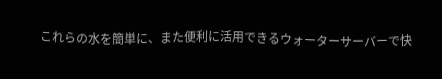これらの水を簡単に、また便利に活用できるウォーターサーバーで快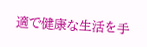適で健康な生活を手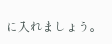に入れましょう。